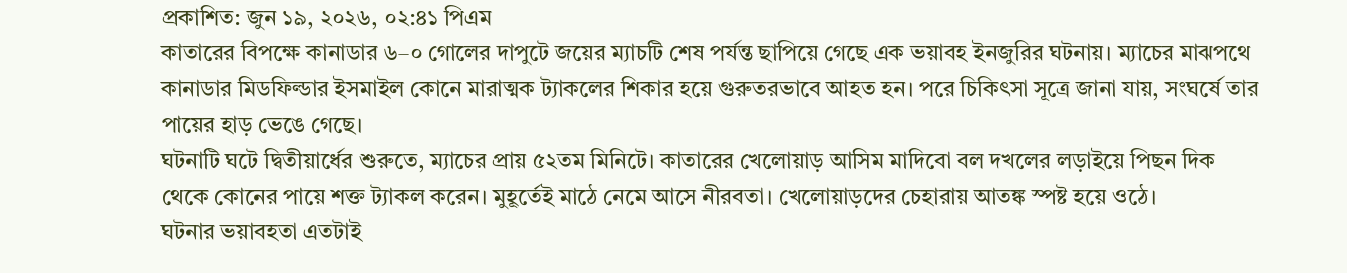প্রকাশিত: জুন ১৯, ২০২৬, ০২:৪১ পিএম
কাতারের বিপক্ষে কানাডার ৬–০ গোলের দাপুটে জয়ের ম্যাচটি শেষ পর্যন্ত ছাপিয়ে গেছে এক ভয়াবহ ইনজুরির ঘটনায়। ম্যাচের মাঝপথে কানাডার মিডফিল্ডার ইসমাইল কোনে মারাত্মক ট্যাকলের শিকার হয়ে গুরুতরভাবে আহত হন। পরে চিকিৎসা সূত্রে জানা যায়, সংঘর্ষে তার পায়ের হাড় ভেঙে গেছে।
ঘটনাটি ঘটে দ্বিতীয়ার্ধের শুরুতে, ম্যাচের প্রায় ৫২তম মিনিটে। কাতারের খেলোয়াড় আসিম মাদিবো বল দখলের লড়াইয়ে পিছন দিক থেকে কোনের পায়ে শক্ত ট্যাকল করেন। মুহূর্তেই মাঠে নেমে আসে নীরবতা। খেলোয়াড়দের চেহারায় আতঙ্ক স্পষ্ট হয়ে ওঠে।
ঘটনার ভয়াবহতা এতটাই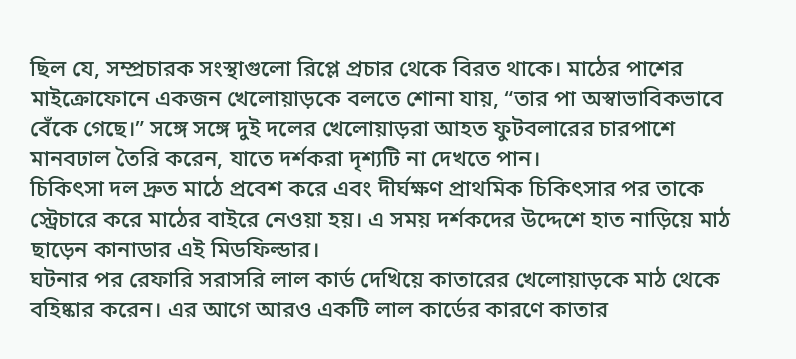ছিল যে, সম্প্রচারক সংস্থাগুলো রিপ্লে প্রচার থেকে বিরত থাকে। মাঠের পাশের মাইক্রোফোনে একজন খেলোয়াড়কে বলতে শোনা যায়, “তার পা অস্বাভাবিকভাবে বেঁকে গেছে।” সঙ্গে সঙ্গে দুই দলের খেলোয়াড়রা আহত ফুটবলারের চারপাশে মানবঢাল তৈরি করেন, যাতে দর্শকরা দৃশ্যটি না দেখতে পান।
চিকিৎসা দল দ্রুত মাঠে প্রবেশ করে এবং দীর্ঘক্ষণ প্রাথমিক চিকিৎসার পর তাকে স্ট্রেচারে করে মাঠের বাইরে নেওয়া হয়। এ সময় দর্শকদের উদ্দেশে হাত নাড়িয়ে মাঠ ছাড়েন কানাডার এই মিডফিল্ডার।
ঘটনার পর রেফারি সরাসরি লাল কার্ড দেখিয়ে কাতারের খেলোয়াড়কে মাঠ থেকে বহিষ্কার করেন। এর আগে আরও একটি লাল কার্ডের কারণে কাতার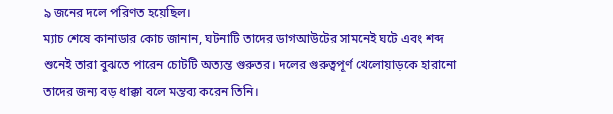৯ জনের দলে পরিণত হয়েছিল।
ম্যাচ শেষে কানাডার কোচ জানান, ঘটনাটি তাদের ডাগআউটের সামনেই ঘটে এবং শব্দ শুনেই তারা বুঝতে পারেন চোটটি অত্যন্ত গুরুতর। দলের গুরুত্বপূর্ণ খেলোয়াড়কে হারানো তাদের জন্য বড় ধাক্কা বলে মন্তব্য করেন তিনি।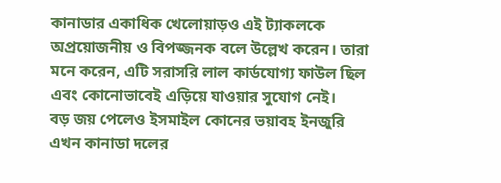কানাডার একাধিক খেলোয়াড়ও এই ট্যাকলকে অপ্রয়োজনীয় ও বিপজ্জনক বলে উল্লেখ করেন। তারা মনে করেন, এটি সরাসরি লাল কার্ডযোগ্য ফাউল ছিল এবং কোনোভাবেই এড়িয়ে যাওয়ার সুযোগ নেই।
বড় জয় পেলেও ইসমাইল কোনের ভয়াবহ ইনজুরি এখন কানাডা দলের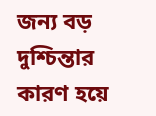জন্য বড় দুশ্চিন্তার কারণ হয়ে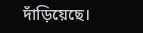দাঁড়িয়েছে।